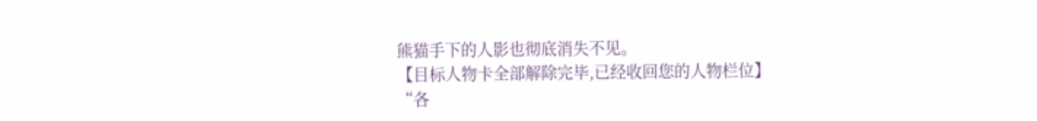熊猫手下的人影也彻底消失不见。
【目标人物卡全部解除完毕,已经收回您的人物栏位】
“各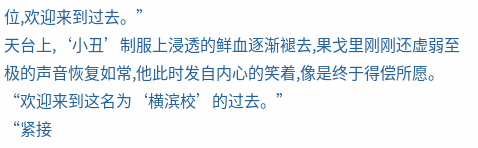位,欢迎来到过去。”
天台上,‘小丑’制服上浸透的鲜血逐渐褪去,果戈里刚刚还虚弱至极的声音恢复如常,他此时发自内心的笑着,像是终于得偿所愿。
“欢迎来到这名为‘横滨校’的过去。”
“紧接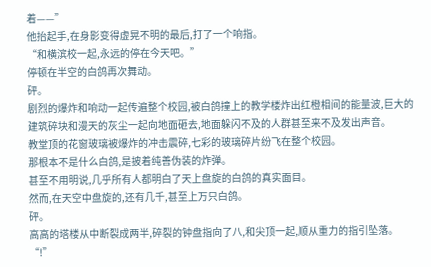着——”
他抬起手,在身影变得虚晃不明的最后,打了一个响指。
“和横滨校一起,永远的停在今天吧。”
停顿在半空的白鸽再次舞动。
砰。
剧烈的爆炸和响动一起传遍整个校园,被白鸽撞上的教学楼炸出红橙相间的能量波,巨大的建筑碎块和漫天的灰尘一起向地面砸去,地面躲闪不及的人群甚至来不及发出声音。
教堂顶的花窗玻璃被爆炸的冲击震碎,七彩的玻璃碎片纷飞在整个校园。
那根本不是什么白鸽,是披着纯善伪装的炸弹。
甚至不用明说,几乎所有人都明白了天上盘旋的白鸽的真实面目。
然而,在天空中盘旋的,还有几千,甚至上万只白鸽。
砰。
高高的塔楼从中断裂成两半,碎裂的钟盘指向了八,和尖顶一起,顺从重力的指引坠落。
“!”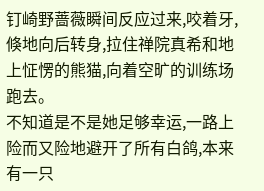钉崎野蔷薇瞬间反应过来,咬着牙,倏地向后转身,拉住禅院真希和地上怔愣的熊猫,向着空旷的训练场跑去。
不知道是不是她足够幸运,一路上险而又险地避开了所有白鸽,本来有一只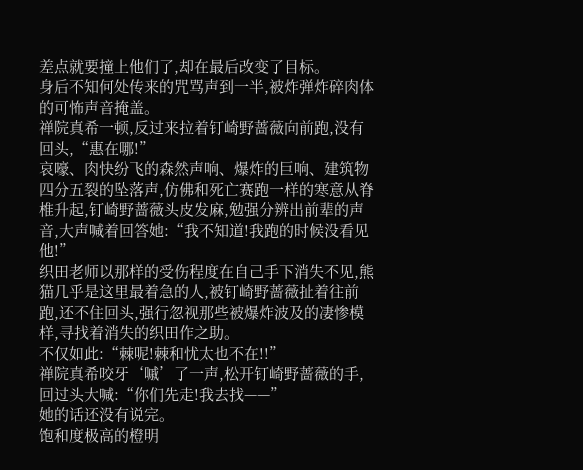差点就要撞上他们了,却在最后改变了目标。
身后不知何处传来的咒骂声到一半,被炸弹炸碎肉体的可怖声音掩盖。
禅院真希一顿,反过来拉着钉崎野蔷薇向前跑,没有回头,“惠在哪!”
哀嚎、肉快纷飞的森然声响、爆炸的巨响、建筑物四分五裂的坠落声,仿佛和死亡赛跑一样的寒意从脊椎升起,钉崎野蔷薇头皮发麻,勉强分辨出前辈的声音,大声喊着回答她:“我不知道!我跑的时候没看见他!”
织田老师以那样的受伤程度在自己手下消失不见,熊猫几乎是这里最着急的人,被钉崎野蔷薇扯着往前跑,还不住回头,强行忽视那些被爆炸波及的凄惨模样,寻找着消失的织田作之助。
不仅如此:“棘呢!棘和忧太也不在!!”
禅院真希咬牙‘嘁’了一声,松开钉崎野蔷薇的手,回过头大喊:“你们先走!我去找——”
她的话还没有说完。
饱和度极高的橙明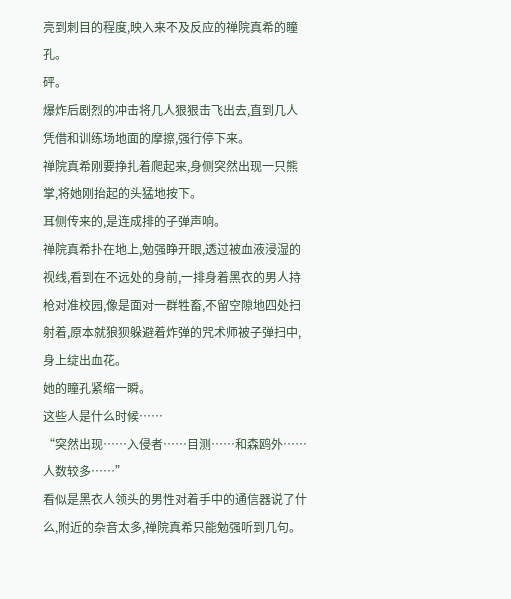亮到刺目的程度,映入来不及反应的禅院真希的瞳孔。
砰。
爆炸后剧烈的冲击将几人狠狠击飞出去,直到几人凭借和训练场地面的摩擦,强行停下来。
禅院真希刚要挣扎着爬起来,身侧突然出现一只熊掌,将她刚抬起的头猛地按下。
耳侧传来的,是连成排的子弹声响。
禅院真希扑在地上,勉强睁开眼,透过被血液浸湿的视线,看到在不远处的身前,一排身着黑衣的男人持枪对准校园,像是面对一群牲畜,不留空隙地四处扫射着,原本就狼狈躲避着炸弹的咒术师被子弹扫中,身上绽出血花。
她的瞳孔紧缩一瞬。
这些人是什么时候……
“突然出现……入侵者……目测……和森鸥外……人数较多……”
看似是黑衣人领头的男性对着手中的通信器说了什么,附近的杂音太多,禅院真希只能勉强听到几句。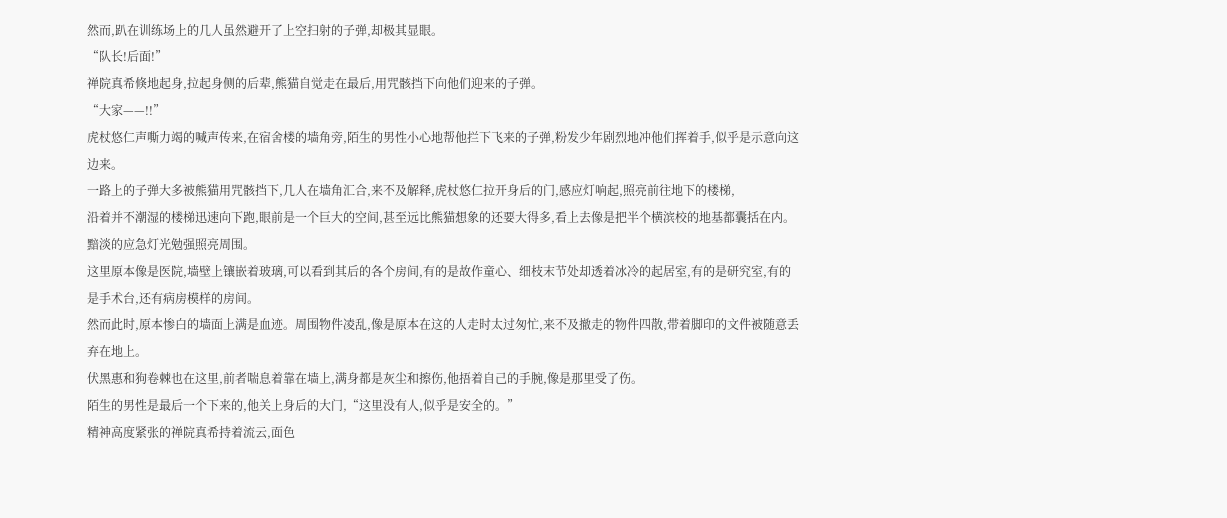然而,趴在训练场上的几人虽然避开了上空扫射的子弹,却极其显眼。
“队长!后面!”
禅院真希倏地起身,拉起身侧的后辈,熊猫自觉走在最后,用咒骸挡下向他们迎来的子弹。
“大家——!!”
虎杖悠仁声嘶力竭的喊声传来,在宿舍楼的墙角旁,陌生的男性小心地帮他拦下飞来的子弹,粉发少年剧烈地冲他们挥着手,似乎是示意向这边来。
一路上的子弹大多被熊猫用咒骸挡下,几人在墙角汇合,来不及解释,虎杖悠仁拉开身后的门,感应灯响起,照亮前往地下的楼梯,
沿着并不潮湿的楼梯迅速向下跑,眼前是一个巨大的空间,甚至远比熊猫想象的还要大得多,看上去像是把半个横滨校的地基都囊括在内。
黯淡的应急灯光勉强照亮周围。
这里原本像是医院,墙壁上镶嵌着玻璃,可以看到其后的各个房间,有的是故作童心、细枝末节处却透着冰冷的起居室,有的是研究室,有的是手术台,还有病房模样的房间。
然而此时,原本惨白的墙面上满是血迹。周围物件凌乱,像是原本在这的人走时太过匆忙,来不及撤走的物件四散,带着脚印的文件被随意丢弃在地上。
伏黑惠和狗卷棘也在这里,前者喘息着靠在墙上,满身都是灰尘和擦伤,他捂着自己的手腕,像是那里受了伤。
陌生的男性是最后一个下来的,他关上身后的大门,“这里没有人,似乎是安全的。”
精神高度紧张的禅院真希持着流云,面色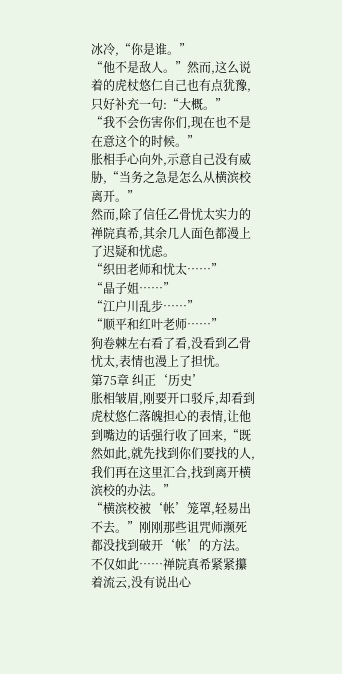冰冷,“你是谁。”
“他不是敌人。”然而,这么说着的虎杖悠仁自己也有点犹豫,只好补充一句:“大概。”
“我不会伤害你们,现在也不是在意这个的时候。”
胀相手心向外,示意自己没有威胁,“当务之急是怎么从横滨校离开。”
然而,除了信任乙骨忧太实力的禅院真希,其余几人面色都漫上了迟疑和忧虑。
“织田老师和忧太……”
“晶子姐……”
“江户川乱步……”
“顺平和红叶老师……”
狗卷棘左右看了看,没看到乙骨忧太,表情也漫上了担忧。
第75章 纠正‘历史’
胀相皱眉,刚要开口驳斥,却看到虎杖悠仁落魄担心的表情,让他到嘴边的话强行收了回来,“既然如此,就先找到你们要找的人,我们再在这里汇合,找到离开横滨校的办法。”
“横滨校被‘帐’笼罩,轻易出不去。”刚刚那些诅咒师濒死都没找到破开‘帐’的方法。
不仅如此……禅院真希紧紧攥着流云,没有说出心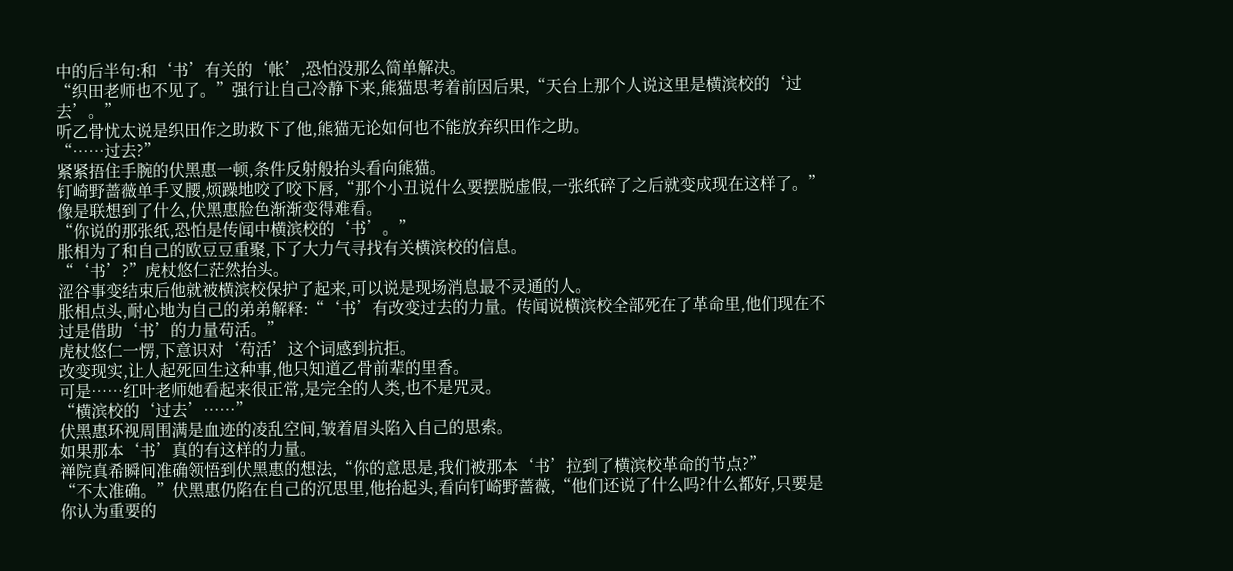中的后半句:和‘书’有关的‘帐’,恐怕没那么简单解决。
“织田老师也不见了。”强行让自己冷静下来,熊猫思考着前因后果,“天台上那个人说这里是横滨校的‘过去’。”
听乙骨忧太说是织田作之助救下了他,熊猫无论如何也不能放弃织田作之助。
“……过去?”
紧紧捂住手腕的伏黑惠一顿,条件反射般抬头看向熊猫。
钉崎野蔷薇单手叉腰,烦躁地咬了咬下唇,“那个小丑说什么要摆脱虚假,一张纸碎了之后就变成现在这样了。”
像是联想到了什么,伏黑惠脸色渐渐变得难看。
“你说的那张纸,恐怕是传闻中横滨校的‘书’。”
胀相为了和自己的欧豆豆重聚,下了大力气寻找有关横滨校的信息。
“‘书’?”虎杖悠仁茫然抬头。
涩谷事变结束后他就被横滨校保护了起来,可以说是现场消息最不灵通的人。
胀相点头,耐心地为自己的弟弟解释:“‘书’有改变过去的力量。传闻说横滨校全部死在了革命里,他们现在不过是借助‘书’的力量苟活。”
虎杖悠仁一愣,下意识对‘苟活’这个词感到抗拒。
改变现实,让人起死回生这种事,他只知道乙骨前辈的里香。
可是……红叶老师她看起来很正常,是完全的人类,也不是咒灵。
“横滨校的‘过去’……”
伏黑惠环视周围满是血迹的凌乱空间,皱着眉头陷入自己的思索。
如果那本‘书’真的有这样的力量。
禅院真希瞬间准确领悟到伏黑惠的想法,“你的意思是,我们被那本‘书’拉到了横滨校革命的节点?”
“不太准确。”伏黑惠仍陷在自己的沉思里,他抬起头,看向钉崎野蔷薇,“他们还说了什么吗?什么都好,只要是你认为重要的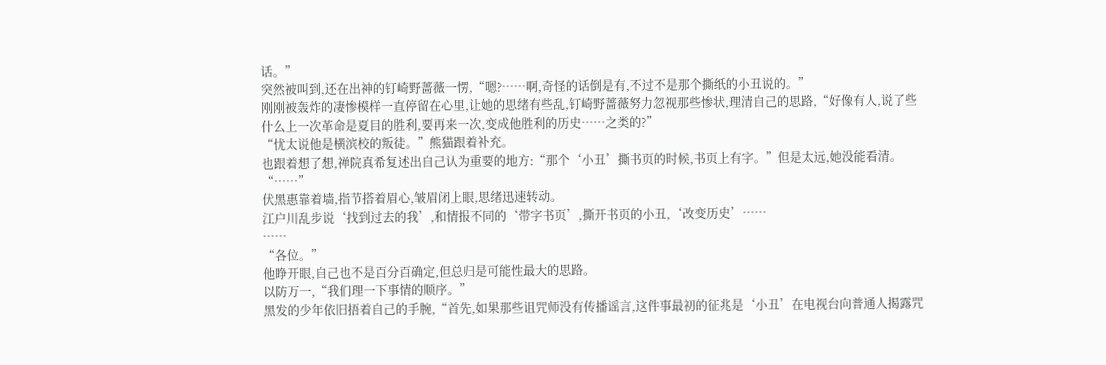话。”
突然被叫到,还在出神的钉崎野蔷薇一愣,“嗯?……啊,奇怪的话倒是有,不过不是那个撕纸的小丑说的。”
刚刚被轰炸的凄惨模样一直停留在心里,让她的思绪有些乱,钉崎野蔷薇努力忽视那些惨状,理清自己的思路,“好像有人,说了些什么上一次革命是夏目的胜利,要再来一次,变成他胜利的历史……之类的?”
“忧太说他是横滨校的叛徒。”熊猫跟着补充。
也跟着想了想,禅院真希复述出自己认为重要的地方:“那个‘小丑’撕书页的时候,书页上有字。”但是太远,她没能看清。
“……”
伏黑惠靠着墙,指节搭着眉心,皱眉闭上眼,思绪迅速转动。
江户川乱步说‘找到过去的我’,和情报不同的‘带字书页’,撕开书页的小丑,‘改变历史’……
……
“各位。”
他睁开眼,自己也不是百分百确定,但总归是可能性最大的思路。
以防万一,“我们理一下事情的顺序。”
黑发的少年依旧捂着自己的手腕,“首先,如果那些诅咒师没有传播谣言,这件事最初的征兆是‘小丑’在电视台向普通人揭露咒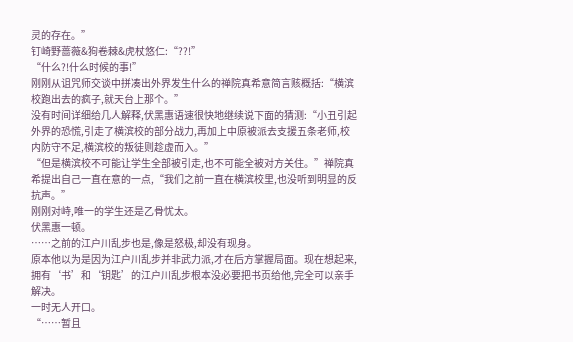灵的存在。”
钉崎野蔷薇&狗卷棘&虎杖悠仁:“??!”
“什么?!什么时候的事!”
刚刚从诅咒师交谈中拼凑出外界发生什么的禅院真希意简言赅概括:“横滨校跑出去的疯子,就天台上那个。”
没有时间详细给几人解释,伏黑惠语速很快地继续说下面的猜测:“小丑引起外界的恐慌,引走了横滨校的部分战力,再加上中原被派去支援五条老师,校内防守不足,横滨校的叛徒则趁虚而入。”
“但是横滨校不可能让学生全部被引走,也不可能全被对方关住。”禅院真希提出自己一直在意的一点,“我们之前一直在横滨校里,也没听到明显的反抗声。”
刚刚对峙,唯一的学生还是乙骨忧太。
伏黑惠一顿。
……之前的江户川乱步也是,像是怒极,却没有现身。
原本他以为是因为江户川乱步并非武力派,才在后方掌握局面。现在想起来,拥有‘书’和‘钥匙’的江户川乱步根本没必要把书页给他,完全可以亲手解决。
一时无人开口。
“……暂且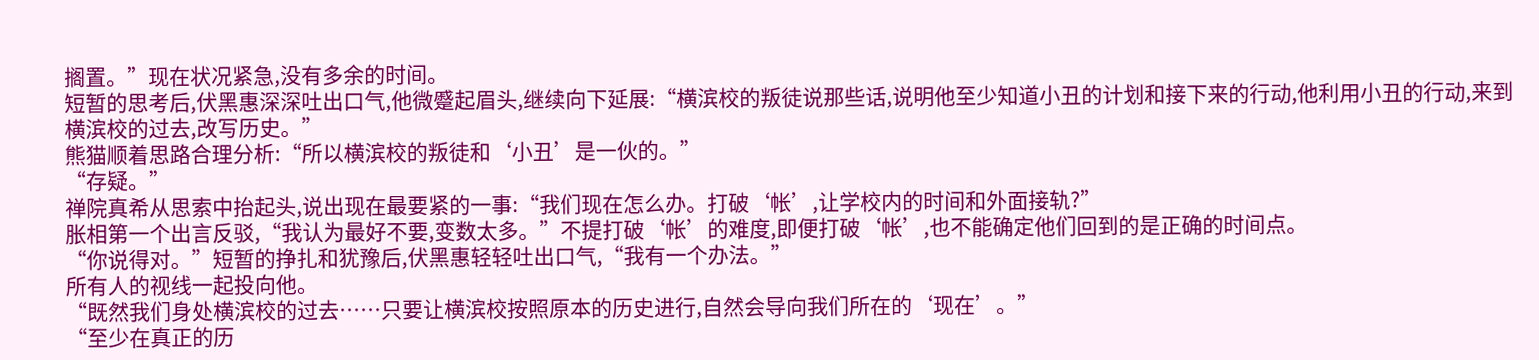搁置。”现在状况紧急,没有多余的时间。
短暂的思考后,伏黑惠深深吐出口气,他微蹙起眉头,继续向下延展:“横滨校的叛徒说那些话,说明他至少知道小丑的计划和接下来的行动,他利用小丑的行动,来到横滨校的过去,改写历史。”
熊猫顺着思路合理分析:“所以横滨校的叛徒和‘小丑’是一伙的。”
“存疑。”
禅院真希从思索中抬起头,说出现在最要紧的一事:“我们现在怎么办。打破‘帐’,让学校内的时间和外面接轨?”
胀相第一个出言反驳,“我认为最好不要,变数太多。”不提打破‘帐’的难度,即便打破‘帐’,也不能确定他们回到的是正确的时间点。
“你说得对。”短暂的挣扎和犹豫后,伏黑惠轻轻吐出口气,“我有一个办法。”
所有人的视线一起投向他。
“既然我们身处横滨校的过去……只要让横滨校按照原本的历史进行,自然会导向我们所在的‘现在’。”
“至少在真正的历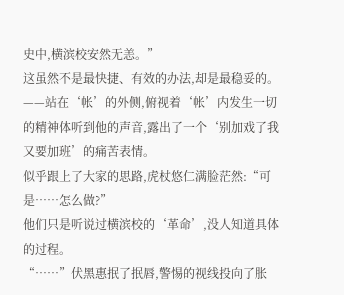史中,横滨校安然无恙。”
这虽然不是最快捷、有效的办法,却是最稳妥的。
——站在‘帐’的外侧,俯视着‘帐’内发生一切的精神体听到他的声音,露出了一个‘别加戏了我又要加班’的痛苦表情。
似乎跟上了大家的思路,虎杖悠仁满脸茫然:“可是……怎么做?”
他们只是听说过横滨校的‘革命’,没人知道具体的过程。
“……”伏黑惠抿了抿唇,警惕的视线投向了胀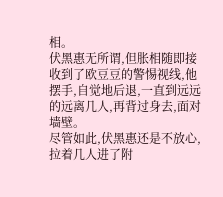相。
伏黑惠无所谓,但胀相随即接收到了欧豆豆的警惕视线,他摆手,自觉地后退,一直到远远的远离几人,再背过身去,面对墙壁。
尽管如此,伏黑惠还是不放心,拉着几人进了附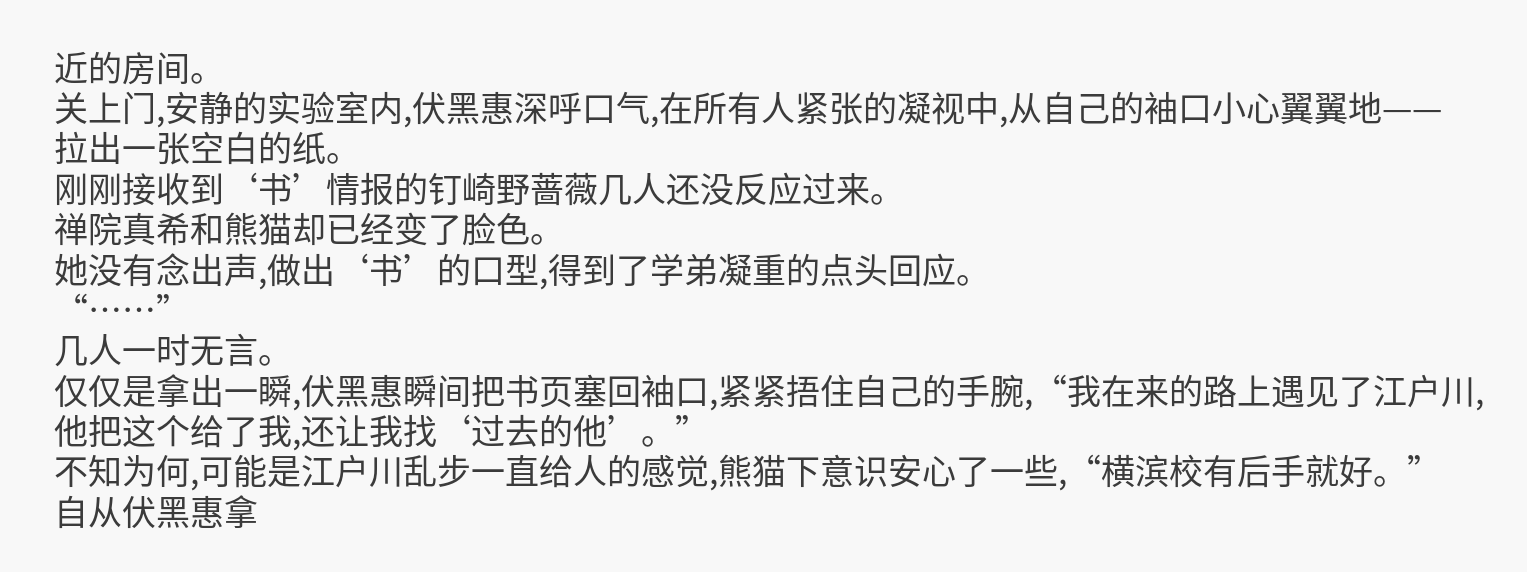近的房间。
关上门,安静的实验室内,伏黑惠深呼口气,在所有人紧张的凝视中,从自己的袖口小心翼翼地——
拉出一张空白的纸。
刚刚接收到‘书’情报的钉崎野蔷薇几人还没反应过来。
禅院真希和熊猫却已经变了脸色。
她没有念出声,做出‘书’的口型,得到了学弟凝重的点头回应。
“……”
几人一时无言。
仅仅是拿出一瞬,伏黑惠瞬间把书页塞回袖口,紧紧捂住自己的手腕,“我在来的路上遇见了江户川,他把这个给了我,还让我找‘过去的他’。”
不知为何,可能是江户川乱步一直给人的感觉,熊猫下意识安心了一些,“横滨校有后手就好。”
自从伏黑惠拿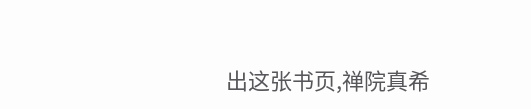出这张书页,禅院真希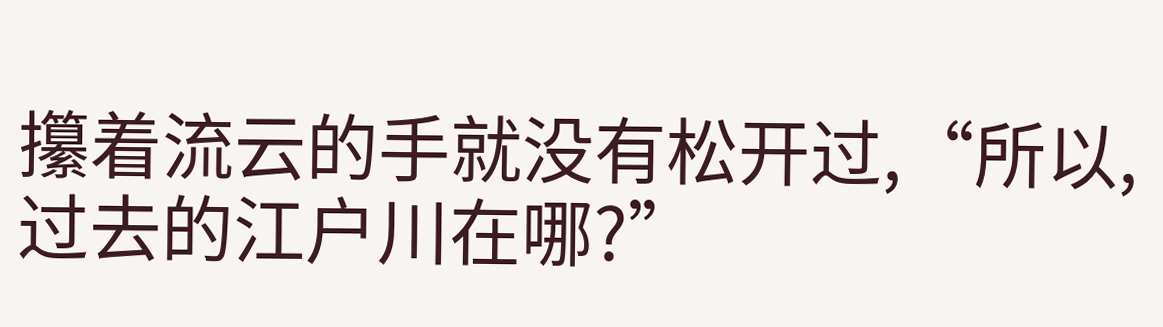攥着流云的手就没有松开过,“所以,过去的江户川在哪?”